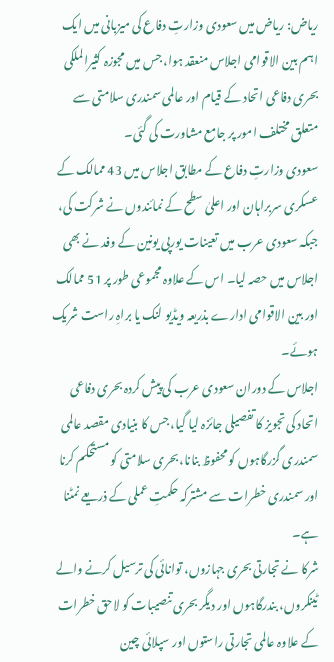ریاض: ریاض میں سعودی وزارتِ دفاع کی میزبانی میں ایک اہم بین الاقوامی اجلاس منعقد ہوا، جس میں مجوزہ کثیرالملکی بحری دفاعی اتحاد کے قیام اور عالمی سمندری سلامتی سے متعلق مختلف امور پر جامع مشاورت کی گئی۔
سعودی وزارتِ دفاع کے مطابق اجلاس میں 43 ممالک کے عسکری سربراہان اور اعلیٰ سطح کے نمائندوں نے شرکت کی، جبکہ سعودی عرب میں تعینات یورپی یونین کے وفد نے بھی اجلاس میں حصہ لیا۔ اس کے علاوہ مجموعی طور پر 51 ممالک اور بین الاقوامی ادارے بذریعہ ویڈیو لنک یا براہِ راست شریک ہوئے۔
اجلاس کے دوران سعودی عرب کی پیش کردہ بحری دفاعی اتحاد کی تجویز کا تفصیلی جائزہ لیا گیا، جس کا بنیادی مقصد عالمی سمندری گزرگاہوں کو محفوظ بنانا، بحری سلامتی کو مستحکم کرنا اور سمندری خطرات سے مشترکہ حکمتِ عملی کے ذریعے نمٹنا ہے۔
شرکا نے تجارتی بحری جہازوں، توانائی کی ترسیل کرنے والے ٹینکروں، بندرگاہوں اور دیگر بحری تنصیبات کو لاحق خطرات کے علاوہ عالمی تجارتی راستوں اور سپلائی چین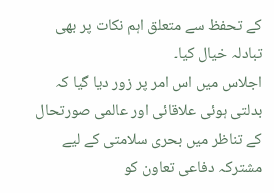کے تحفظ سے متعلق اہم نکات پر بھی تبادلہ خیال کیا۔
اجلاس میں اس امر پر زور دیا گیا کہ بدلتی ہوئی علاقائی اور عالمی صورتحال کے تناظر میں بحری سلامتی کے لیے مشترکہ دفاعی تعاون کو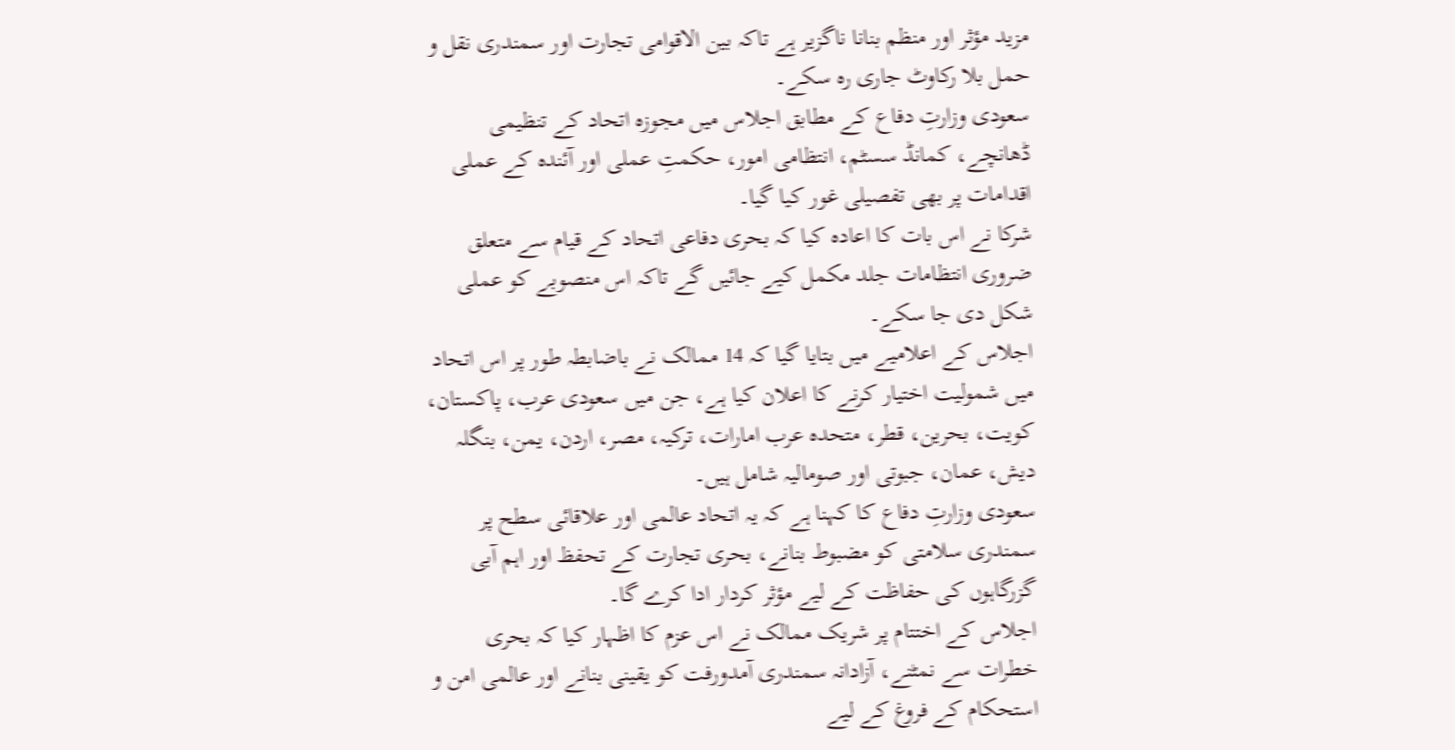مزید مؤثر اور منظم بنانا ناگزیر ہے تاکہ بین الاقوامی تجارت اور سمندری نقل و حمل بلا رکاوٹ جاری رہ سکے۔
سعودی وزارتِ دفاع کے مطابق اجلاس میں مجوزہ اتحاد کے تنظیمی ڈھانچے، کمانڈ سسٹم، انتظامی امور، حکمتِ عملی اور آئندہ کے عملی اقدامات پر بھی تفصیلی غور کیا گیا۔
شرکا نے اس بات کا اعادہ کیا کہ بحری دفاعی اتحاد کے قیام سے متعلق ضروری انتظامات جلد مکمل کیے جائیں گے تاکہ اس منصوبے کو عملی شکل دی جا سکے۔
اجلاس کے اعلامیے میں بتایا گیا کہ 14 ممالک نے باضابطہ طور پر اس اتحاد میں شمولیت اختیار کرنے کا اعلان کیا ہے، جن میں سعودی عرب، پاکستان، کویت، بحرین، قطر، متحدہ عرب امارات، ترکیہ، مصر، اردن، یمن، بنگلہ دیش، عمان، جبوتی اور صومالیہ شامل ہیں۔
سعودی وزارتِ دفاع کا کہنا ہے کہ یہ اتحاد عالمی اور علاقائی سطح پر سمندری سلامتی کو مضبوط بنانے، بحری تجارت کے تحفظ اور اہم آبی گزرگاہوں کی حفاظت کے لیے مؤثر کردار ادا کرے گا۔
اجلاس کے اختتام پر شریک ممالک نے اس عزم کا اظہار کیا کہ بحری خطرات سے نمٹنے، آزادانہ سمندری آمدورفت کو یقینی بنانے اور عالمی امن و استحکام کے فروغ کے لیے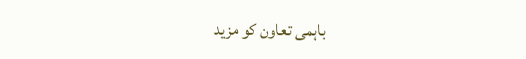باہمی تعاون کو مزید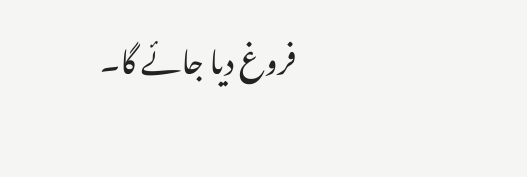فروغ دیا جائے گا۔